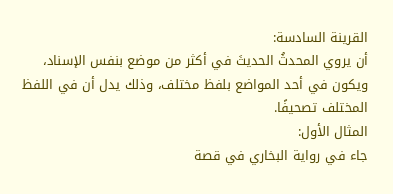القرينة السادسة:
أن يروي المحدثُ الحديثَ في أكثر من موضع بنفس الإسناد، ويكون في أحد المواضع بلفظ مختلف، وذلك يدل أن في اللفظ المختلف تصحيفًا.
المثال الأول:
جاء في رواية البخاري في قصة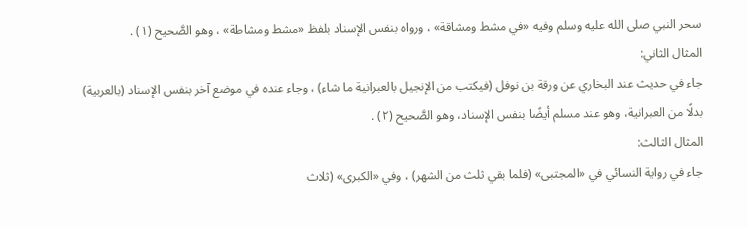سحر النبي صلى الله عليه وسلم وفيه «في مشط ومشاقة» ، ورواه بنفس الإسناد بلفظ «مشط ومشاطة» ، وهو الصَّحيح (١) .
المثال الثاني:
جاء في حديث عند البخاري عن ورقة بن نوفل (فيكتب من الإنجيل بالعبرانية ما شاء) ، وجاء عنده في موضع آخر بنفس الإسناد (بالعربية) بدلًا من العبرانية، وهو عند مسلم أيضًا بنفس الإسناد، وهو الصَّحيح (٢) .
المثال الثالث:
جاء في رواية النسائي في «المجتبى» (فلما بقي ثلث من الشهر) ، وفي «الكبرى» (ثلاث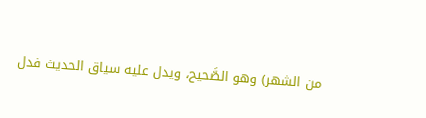من الشهر) وهو الصَّحيح، ويدل عليه سياق الحديث فدل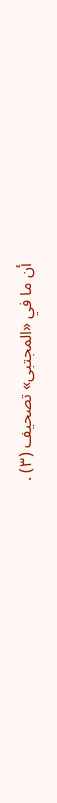أن ما في «المجتبى» تصحيف (٣) .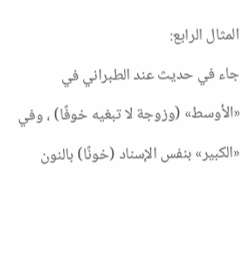المثال الرابع:
جاء في حديث عند الطبراني في «الأوسط» (وزوجة لا تبغيه خوفًا) ، وفي «الكبير» بنفس الإسناد (خونًا) بالنون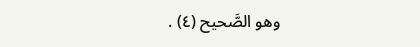وهو الصَّحيح (٤) .